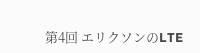第4回 エリクソンのLTE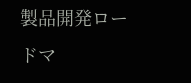製品開発ロードマ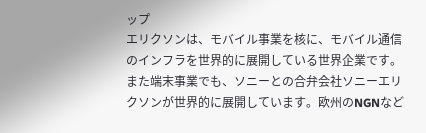ップ
エリクソンは、モバイル事業を核に、モバイル通信のインフラを世界的に展開している世界企業です。また端末事業でも、ソニーとの合弁会社ソニーエリクソンが世界的に展開しています。欧州のNGNなど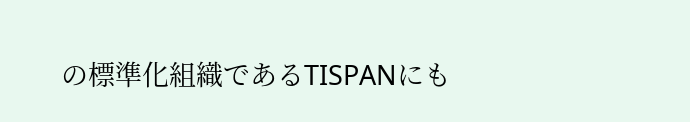の標準化組織であるTISPANにも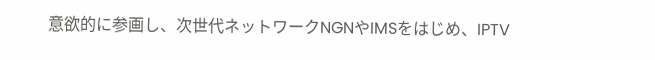意欲的に参画し、次世代ネットワークNGNやIMSをはじめ、IPTV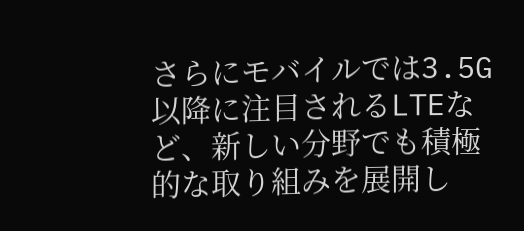さらにモバイルでは3.5G以降に注目されるLTEなど、新しい分野でも積極的な取り組みを展開し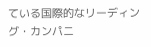ている国際的なリーディング・カンパニ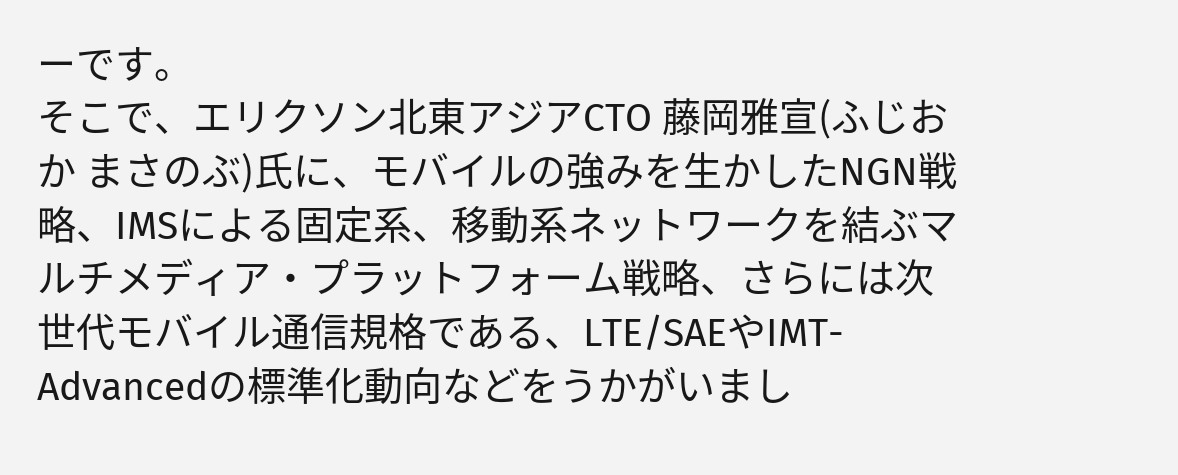ーです。
そこで、エリクソン北東アジアCTO 藤岡雅宣(ふじおか まさのぶ)氏に、モバイルの強みを生かしたNGN戦略、IMSによる固定系、移動系ネットワークを結ぶマルチメディア・プラットフォーム戦略、さらには次世代モバイル通信規格である、LTE/SAEやIMT-Advancedの標準化動向などをうかがいまし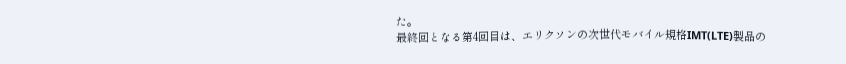た。
最終回となる第4回目は、エリクソンの次世代モバイル規格IMT(LTE)製品の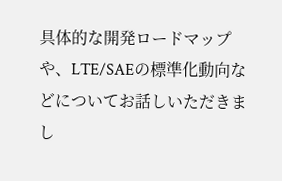具体的な開発ロードマップや、LTE/SAEの標準化動向などについてお話しいただきまし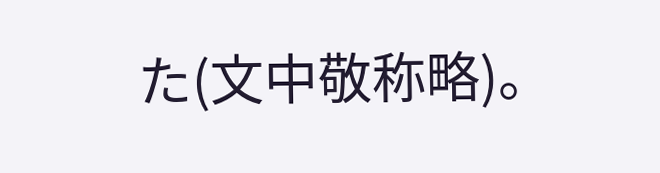た(文中敬称略)。